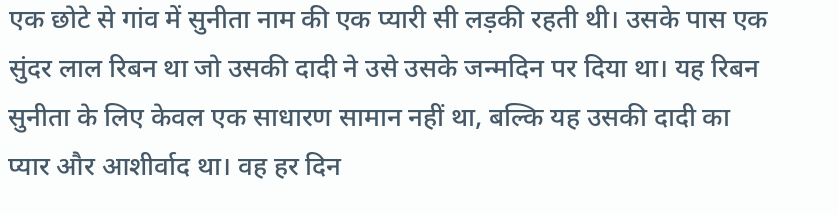एक छोटे से गांव में सुनीता नाम की एक प्यारी सी लड़की रहती थी। उसके पास एक सुंदर लाल रिबन था जो उसकी दादी ने उसे उसके जन्मदिन पर दिया था। यह रिबन सुनीता के लिए केवल एक साधारण सामान नहीं था, बल्कि यह उसकी दादी का प्यार और आशीर्वाद था। वह हर दिन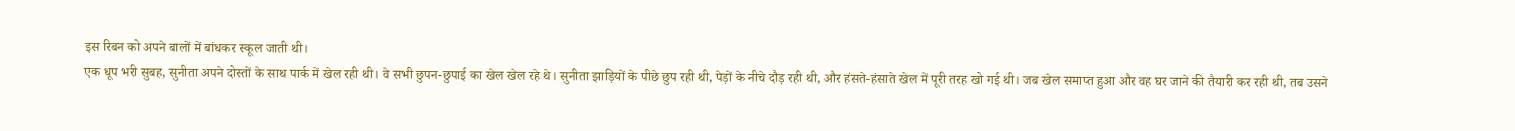इस रिबन को अपने बालों में बांधकर स्कूल जाती थी।
एक धूप भरी सुबह, सुनीता अपने दोस्तों के साथ पार्क में खेल रही थी। वे सभी छुपन-छुपाई का खेल खेल रहे थे। सुनीता झाड़ियों के पीछे छुप रही थी, पेड़ों के नीचे दौड़ रही थी, और हंसते-हंसाते खेल में पूरी तरह खो गई थी। जब खेल समाप्त हुआ और वह घर जाने की तैयारी कर रही थी, तब उसने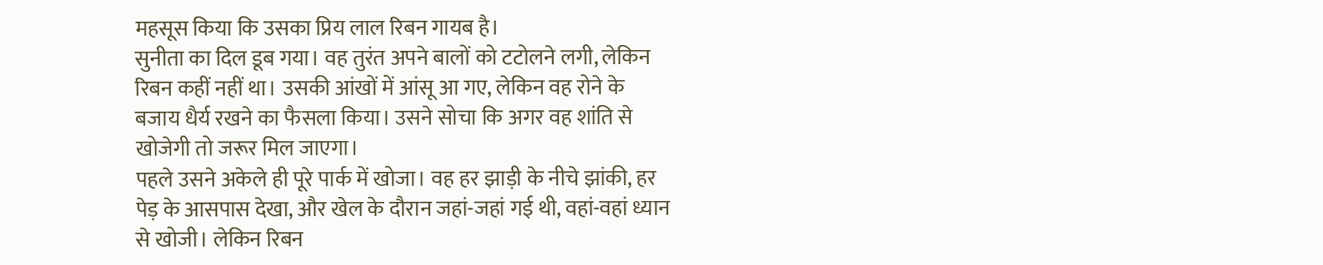महसूस किया कि उसका प्रिय लाल रिबन गायब है।
सुनीता का दिल डूब गया। वह तुरंत अपने बालों को टटोलने लगी, लेकिन रिबन कहीं नहीं था। उसकी आंखों में आंसू आ गए, लेकिन वह रोने के बजाय धैर्य रखने का फैसला किया। उसने सोचा कि अगर वह शांति से खोजेगी तो जरूर मिल जाएगा।
पहले उसने अकेले ही पूरे पार्क में खोजा। वह हर झाड़ी के नीचे झांकी, हर पेड़ के आसपास देखा, और खेल के दौरान जहां-जहां गई थी, वहां-वहां ध्यान से खोजी। लेकिन रिबन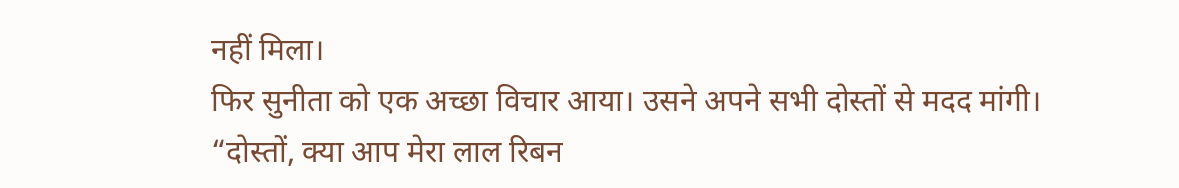नहीं मिला।
फिर सुनीता को एक अच्छा विचार आया। उसने अपने सभी दोस्तों से मदद मांगी। “दोस्तों, क्या आप मेरा लाल रिबन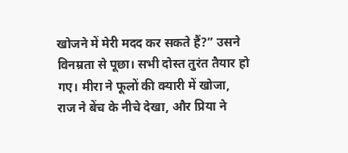खोजने में मेरी मदद कर सकते हैं?” उसने विनम्रता से पूछा। सभी दोस्त तुरंत तैयार हो गए। मीरा ने फूलों की क्यारी में खोजा, राज ने बेंच के नीचे देखा, और प्रिया ने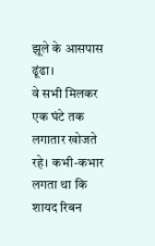झूले के आसपास ढूंढा।
वे सभी मिलकर एक घंटे तक लगातार खोजते रहे। कभी-कभार लगता था कि शायद रिबन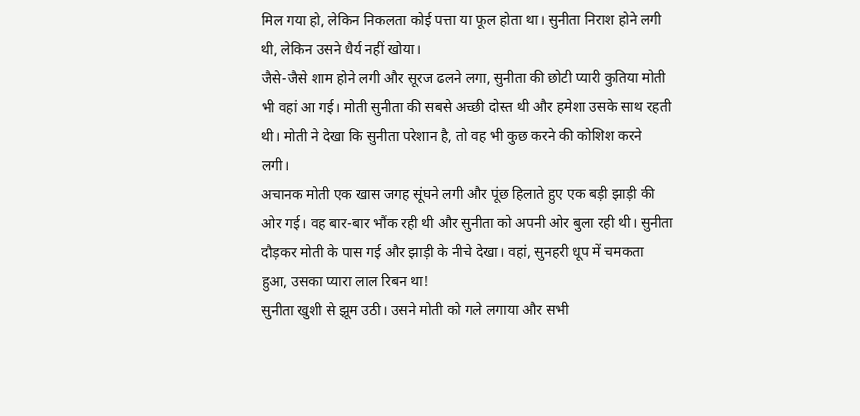मिल गया हो, लेकिन निकलता कोई पत्ता या फूल होता था। सुनीता निराश होने लगी थी, लेकिन उसने धैर्य नहीं खोया।
जैसे-जैसे शाम होने लगी और सूरज ढलने लगा, सुनीता की छोटी प्यारी कुतिया मोती भी वहां आ गई। मोती सुनीता की सबसे अच्छी दोस्त थी और हमेशा उसके साथ रहती थी। मोती ने देखा कि सुनीता परेशान है, तो वह भी कुछ करने की कोशिश करने लगी।
अचानक मोती एक खास जगह सूंघने लगी और पूंछ हिलाते हुए एक बड़ी झाड़ी की ओर गई। वह बार-बार भौंक रही थी और सुनीता को अपनी ओर बुला रही थी। सुनीता दौड़कर मोती के पास गई और झाड़ी के नीचे देखा। वहां, सुनहरी धूप में चमकता हुआ, उसका प्यारा लाल रिबन था!
सुनीता खुशी से झूम उठी। उसने मोती को गले लगाया और सभी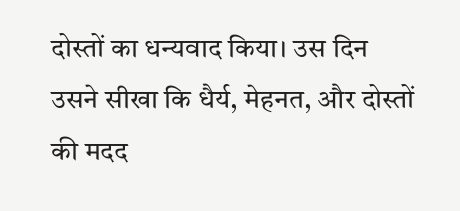दोस्तों का धन्यवाद किया। उस दिन उसने सीखा कि धैर्य, मेहनत, और दोस्तों की मदद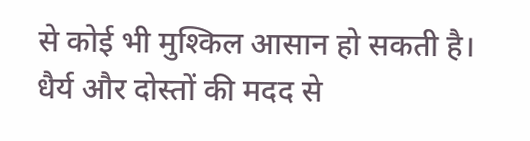से कोई भी मुश्किल आसान हो सकती है।
धैर्य और दोस्तों की मदद से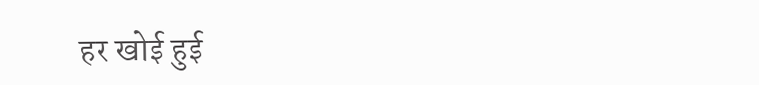हर खोई हुई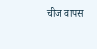चीज वापस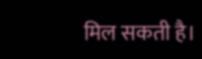मिल सकती है।